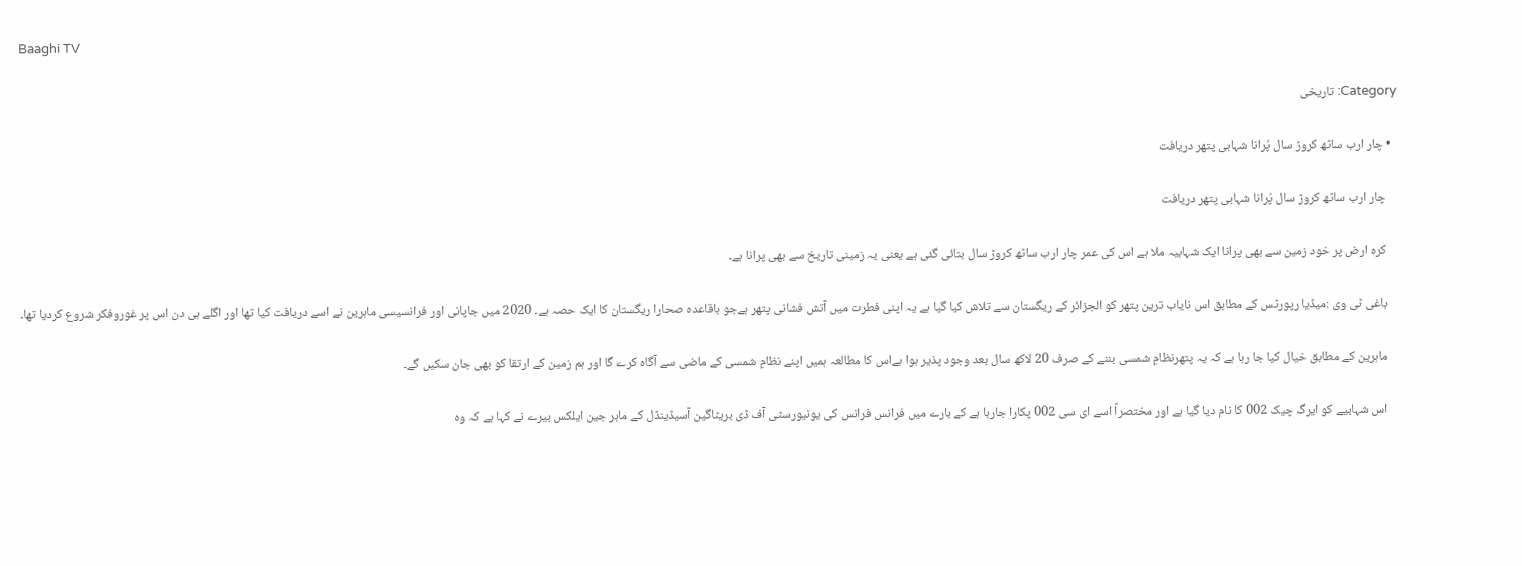Baaghi TV

Category: تاریخی

  • چار ارب ساٹھ کروڑ سال پُرانا شہابی پتھر دریافت

    چار ارب ساٹھ کروڑ سال پُرانا شہابی پتھر دریافت

    کرہ ارض پر خود زمین سے بھی پرانا ایک شہابیہ ملا ہے اس کی عمر چار ارب ساٹھ کروڑ سال بتائی گئی ہے یعنی یہ زمینی تاریخ سے بھی پرانا ہے۔

    باغی ٹی وی :میڈیا رپورٹس کے مطابق اس نایاب ترین پتھر کو الجزائر کے ریگستان سے تلاش کیا گیا ہے یہ اپنی فطرت میں آتش فشانی پتھر ہےجو باقاعدہ صحارا ریگستان کا ایک حصہ ہے۔ 2020 میں جاپانی اور فرانسیسی ماہرین نے اسے دریافت کیا تھا اور اگلے ہی دن اس پر غوروفکر شروع کردیا تھا۔

    ماہرین کے مطابق خیال کیا جا رہا ہے کہ یہ پتھرنظامِ شمسی بننے کے صرف 20 لاکھ سال بعد وجود پذیر ہوا ہےاس کا مطالعہ ہمیں اپنے نظامِ شمسی کے ماضی سے آگاہ کرے گا اور ہم زمین کے ارتقا کو بھی جان سکیں گے۔

    اس شہابیے کو ایرگ چیک 002 کا نام دیا گیا ہے اور مختصراً اسے ای سی 002 پکارا جارہا ہے کے بارے میں فرانس فرانس کی یونیورسٹی آف ڈی بریٹاگین آسیڈینڈل کے ماہر جین ایلکس بیرے نے کہا ہے کہ وہ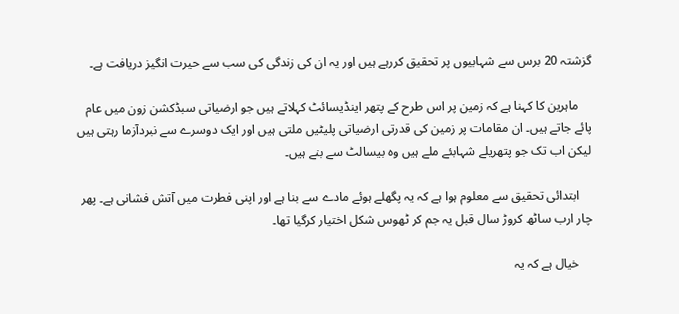گزشتہ 20 برس سے شہابیوں پر تحقیق کررہے ہیں اور یہ ان کی زندگی کی سب سے حیرت انگیز دریافت ہے۔

    ماہرین کا کہنا ہے کہ زمین پر اس طرح کے پتھر اینڈیسائٹ کہلاتے ہیں جو ارضیاتی سبڈکشن زون میں عام پائے جاتے ہیں۔ ان مقامات پر زمین کی قدرتی ارضیاتی پلیٹیں ملتی ہیں اور ایک دوسرے سے نبردآزما رہتی ہیں لیکن اب تک جو پتھریلے شہابئے ملے ہیں وہ بیسالٹ سے بنے ہیں۔

    ابتدائی تحقیق سے معلوم ہوا ہے کہ یہ پگھلے ہوئے مادے سے بنا ہے اور اپنی فطرت میں آتش فشانی ہے۔ پھر چار ارب ساٹھ کروڑ سال قبل یہ جم کر ٹھوس شکل اختیار کرگیا تھا۔

    خیال ہے کہ یہ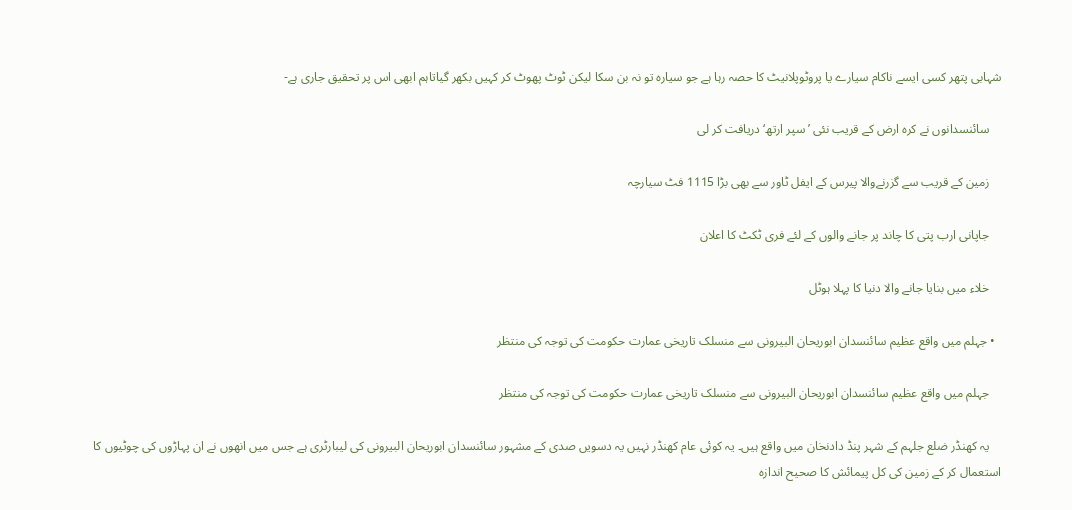شہابی پتھر کسی ایسے ناکام سیارے یا پروٹوپلانیٹ کا حصہ رہا ہے جو سیارہ تو نہ بن سکا لیکن ٹوٹ پھوٹ کر کہیں بکھر گیاتاہم ابھی اس پر تحقیق جاری ہے-

    سائنسدانوں نے کرہ ارض کے قریب نئی ’سپر ارتھ‘ دریافت کر لی

    زمین کے قریب سے گزرنےوالا پیرس کے ایفل ٹاور سے بھی بڑا 1115 فٹ سیارچہ

    جاپانی ارب پتی کا چاند پر جانے والوں کے لئے فری ٹکٹ کا اعلان

    خلاء میں بنایا جانے والا دنیا کا پہلا ہوٹل

  • جہلم میں واقع عظیم سائنسدان ابوریحان البیرونی سے منسلک تاریخی عمارت حکومت کی توجہ کی منتظر

    جہلم میں واقع عظیم سائنسدان ابوریحان البیرونی سے منسلک تاریخی عمارت حکومت کی توجہ کی منتظر

    یہ کھنڈر ضلع جلہم کے شہر پنڈ دادنخان میں واقع ہیں۔ یہ کوئی عام کھنڈر نہیں یہ دسویں صدی کے مشہور سائنسدان ابوریحان البیرونی کی لیبارٹری ہے جس میں انھوں نے ان پہاڑوں کی چوٹیوں کا استعمال کر کے زمین کی کل پیمائش کا صحیح اندازہ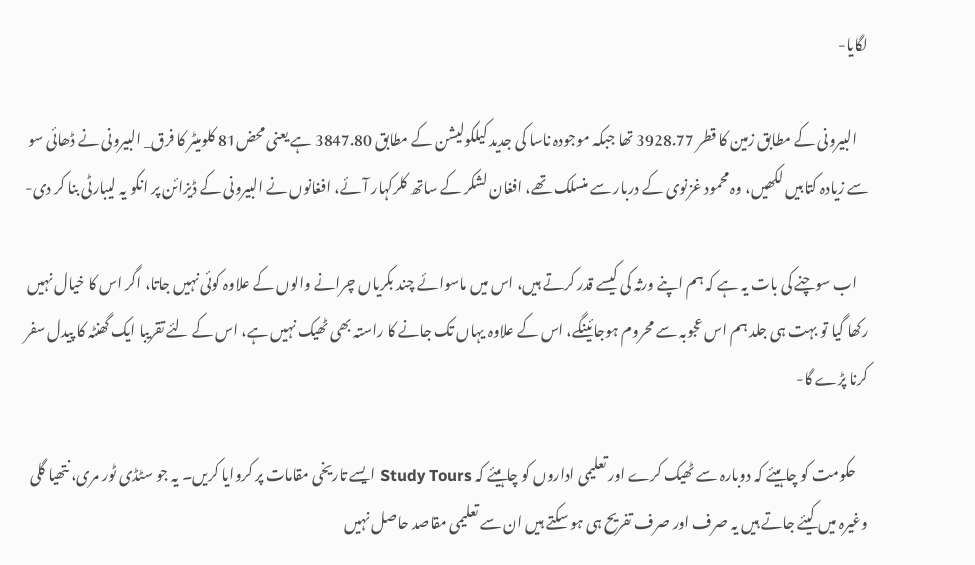لگایا-

    البیرونی کے مطابق زمین کا قطر 3928.77 تھا جبکہ موجودہ ناسا کی جدید کیلکولیشن کے مطابق 3847.80 ہے یعنی محض81 کلومیٹر کا فرق_ البیرونی نے ڈھائی سو سے زیادہ کتابیں لکھیں، وہ محمود غزنوی کے دربار سے منسلک تھے، افغان لشکر کے ساتھ کلرکہار آئے، افغانوں نے البیرونی کے ڈیزائن پر انکو یہ لیبارٹی بنا کر دی-

    اب سوچنے کی بات یہ ہے کہ ہم اپنے ورثہ کی کیسے قدر کرتے ہیں، اس میں ماسوائے چند بکریاں چرانے والوں کے علاوہ کوئی نہیں جاتا، اگر اس کا خیال نہیں رکھا گیا تو بہت ہی جلد ہم اس عجوبہ سے محروم ہوجائینگے، اس کے علاوہ یہاں تک جانے کا راستہ بھی ٹھیک نہیں ہے، اس کے لئے تقریبا ایک گھنٹہ کا پیدل سفر کرنا پڑے گا-

    حکومت کو چاہیئے کہ دوبارہ سے ٹھیک کرے اور تعلیمی اداروں کو چاہیئے کہ Study Tours ایسے تاریخی مقامات پر کروایا کریں۔ یہ جو سٹڈی ٹور مری، نتھیا گلی وغیرہ میں کیئے جاتے ہیں یہ صرف اور صرف تفریح ہی ہو سکتے ہیں ان سے تعلیمی مقاصد حاصل نہیں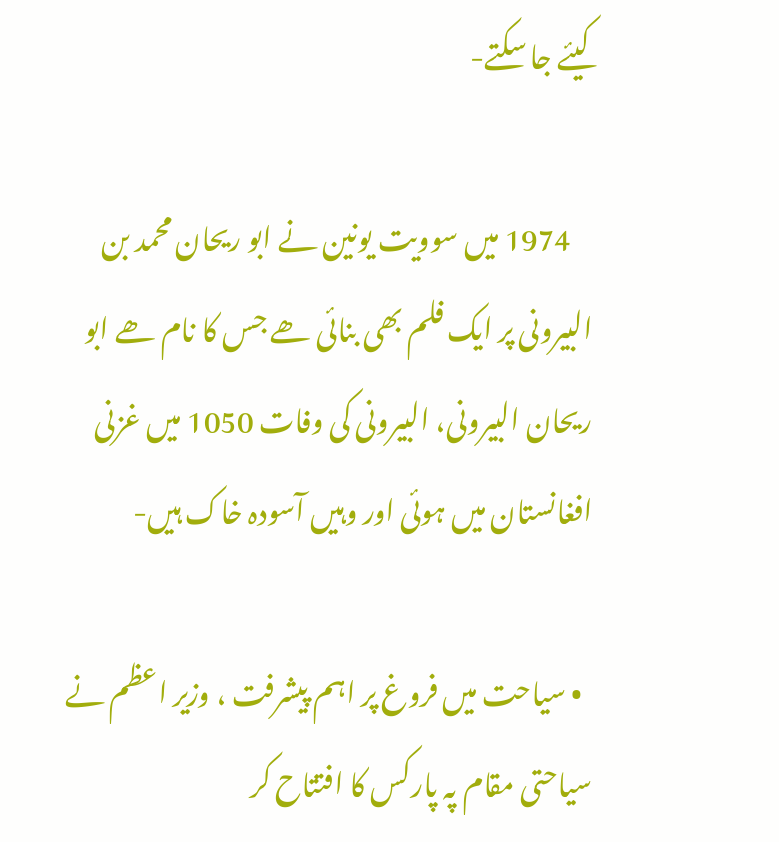کیئے جا سکتے-

    1974 میں سوویت یونین نے ابو ریحان محمد بن البیرونی پر ایک فلم بھی بنائی ھے جس کا نام ھے ابو ریحان البیرونی، البیرونی کی وفات 1050 میں غزنی افغانستان میں ہوئی اور وہیں آسودہ خاک ہیں-

  • سیاحت میں فروغ پر اہم پیشرفت ، وزیر اعظم نے سیاحتی مقام پہ پارکس کا افتتاح کر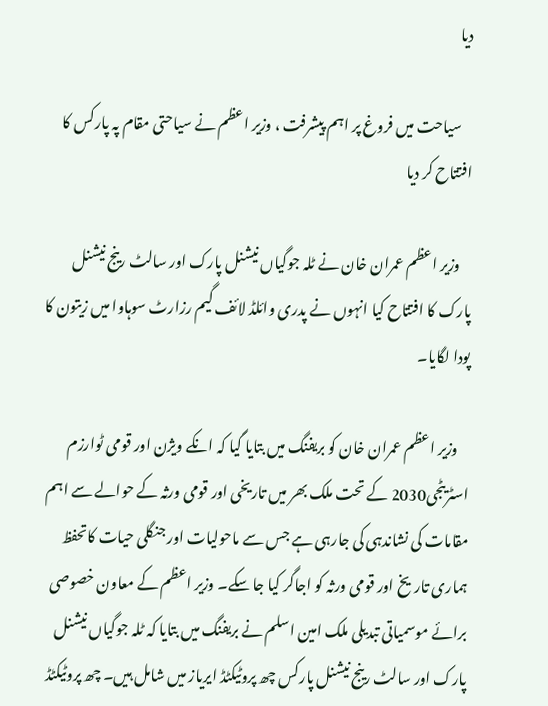دیا

    سیاحت میں فروغ پر اہم پیشرفت ، وزیر اعظم نے سیاحتی مقام پہ پارکس کا افتتاح کر دیا

    وزیر اعظم عمران خان نے ٹلہ جوگیاں نیشنل پارک اور سالٹ رینج نیشنل پارک کا افتتاح کیا انہوں نے پدری وائلڈ لائف گیم رزارٹ سوہاوا میں زیتون کا پودا لگایا۔

    وزیر اعظم عمران خان کو بریفنگ میں بتایا گیا کہ انکے ویژن اور قومی ٹوارزم اسٹریٹجی2030 کے تحت ملک بھر میں تاریخی اور قومی ورثہ کے حوالے سے اہم مقامات کی نشاندہی کی جارہی ہے جس سے ماحولیات اور جنگلی حیات کاتحفظ ہماری تاریخ اور قومی ورثہ کو اجاگر کیا جا سکے۔ وزیر اعظم کے معاون خصوصی برائے موسمیاتی تبدیلی ملک امین اسلم نے بریفنگ میں بتایا کہ ٹلہ جوگیاں نیشنل پارک اور سالٹ رینج نیشنل پارکس چھ پروٹیکٹڈ ایریاز میں شامل ہیں۔ چھ پروٹیکٹڈ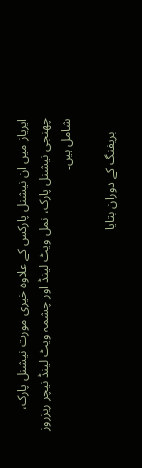ایریاز میں ان نیشنل پارکس کے علاوہ خیری مورت نیشنل پارک، چھنجی نیشنل پارک، نمل ویٹ لینڈ اور چشمہ ویٹ لینڈ نیچر ریزروز  شامل ہیں۔

    بریفنگ کے دوران بتایا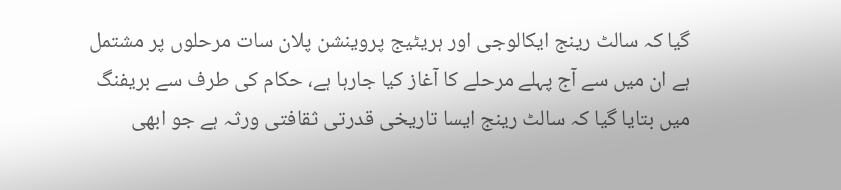گیا کہ سالٹ رینج ایکالوجی اور ہریٹیج پروینشن پلان سات مرحلوں پر مشتمل ہے ان میں سے آج پہلے مرحلے کا آغاز کیا جارہا ہے، حکام کی طرف سے بریفنگ میں بتایا گیا کہ سالٹ رینج ایسا تاریخی قدرتی ثقافتی ورثہ ہے جو ابھی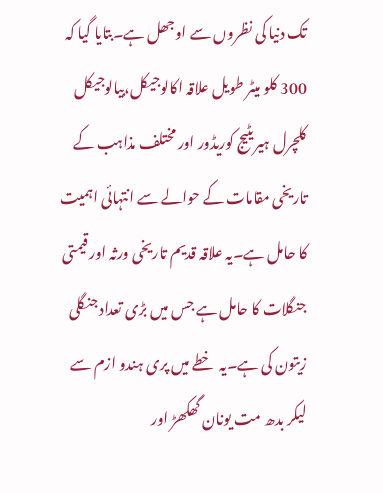تک دنیا کی نظروں سے اوجھل ہے۔بتایا گیا کہ 300 کلو میٹر طویل علاقہ اکالوجیکل،بیالوجیکل کلچرل ہیریٹیج کوریڈور اور مختلف مذاہب کے تاریخی مقامات کے حوالے سے انتہائی اہمیت کا حامل ہے۔یہ علاقہ قدیم تاریخی ورثہ اور قیمتی جنگلات کا حامل ہے جس میں بڑی تعداد جنگلی زیتون کی ہے۔یہ  خطے میں پری ہندو ازم سے لیکر بدھ مت یونان گھکھڑ اور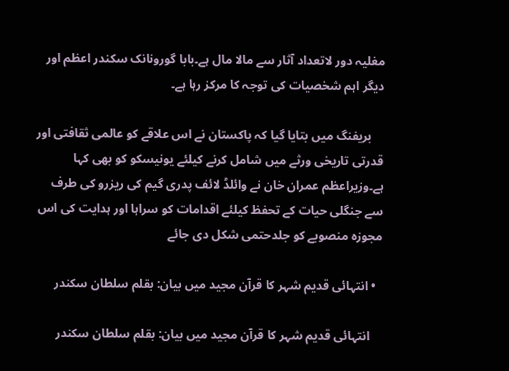مغلیہ دور لاتعداد آثار سے مالا مال ہے۔بابا گورونانک سکندر اعظم اور دیگر اہم شخصیات کی توجہ کا مرکز رہا ہے۔

    بریفنگ میں بتایا گیا کہ پاکستان نے اس علاقے کو عالمی ثقافتی اور قدرتی تاریخی ورثے میں شامل کرنے کیلئے یونیسکو کو بھی کہا ہے۔وزیراعظم عمران خان نے وائلڈ لائف پدری گیم کی ریزرو کی طرف سے جنگلی حیات کے تحفظ کیلئے اقدامات کو سراہا اور ہدایت کی اس مجوزہ منصوبے کو جلدحتمی شکل دی جائے

  • انتہائی قدیم شہر کا قرآن مجید میں بیان: بقلم سلطان سکندر

    انتہائی قدیم شہر کا قرآن مجید میں بیان: بقلم سلطان سکندر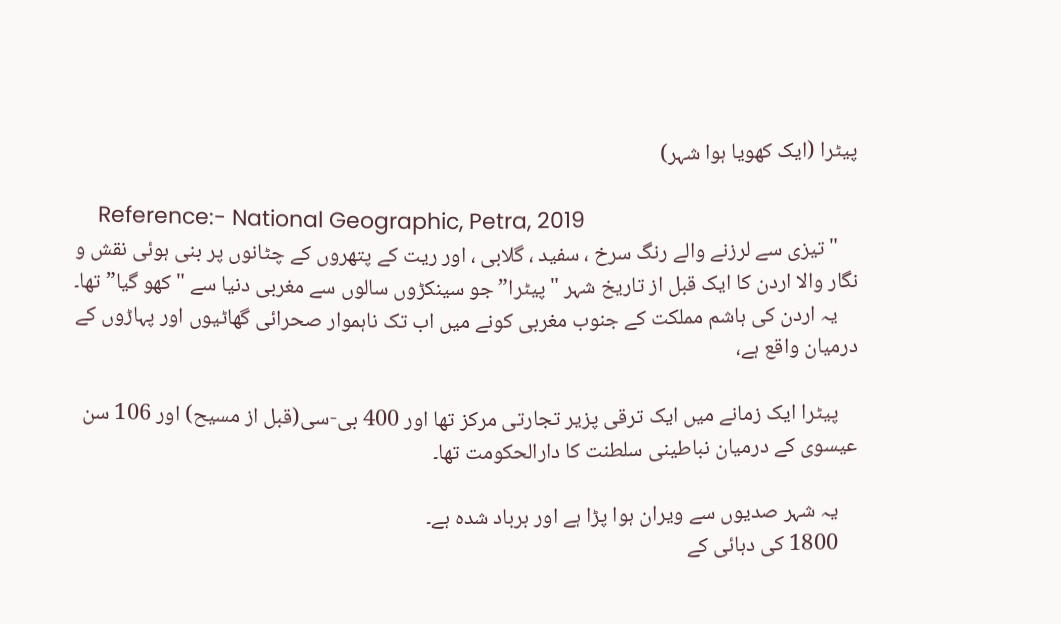پیٹرا (ایک کھویا ہوا شہر)

    Reference:- National Geographic, Petra, 2019
    "تیزی سے لرزنے والے رنگ سرخ ، سفید ، گلابی ، اور ریت کے پتھروں کے چٹانوں پر بنی ہوئی نقش و نگار والا اردن کا ایک قبل از تاریخ شہر "پیٹرا” جو سینکڑوں سالوں سے مغربی دنیا سے "کھو گیا” تھا۔
    یہ اردن کی ہاشم مملکت کے جنوب مغربی کونے میں اب تک ناہموار صحرائی گھاٹیوں اور پہاڑوں کے درمیان واقع ہے،

    پیٹرا ایک زمانے میں ایک ترقی پزیر تجارتی مرکز تھا اور 400 بی-سی(قبل از مسیح) اور 106 سن عیسوی کے درمیان نباطینی سلطنت کا دارالحکومت تھا۔

    یہ شہر صدیوں سے ویران ہوا پڑا ہے اور برباد شدہ ہے۔
    1800 کی دہائی کے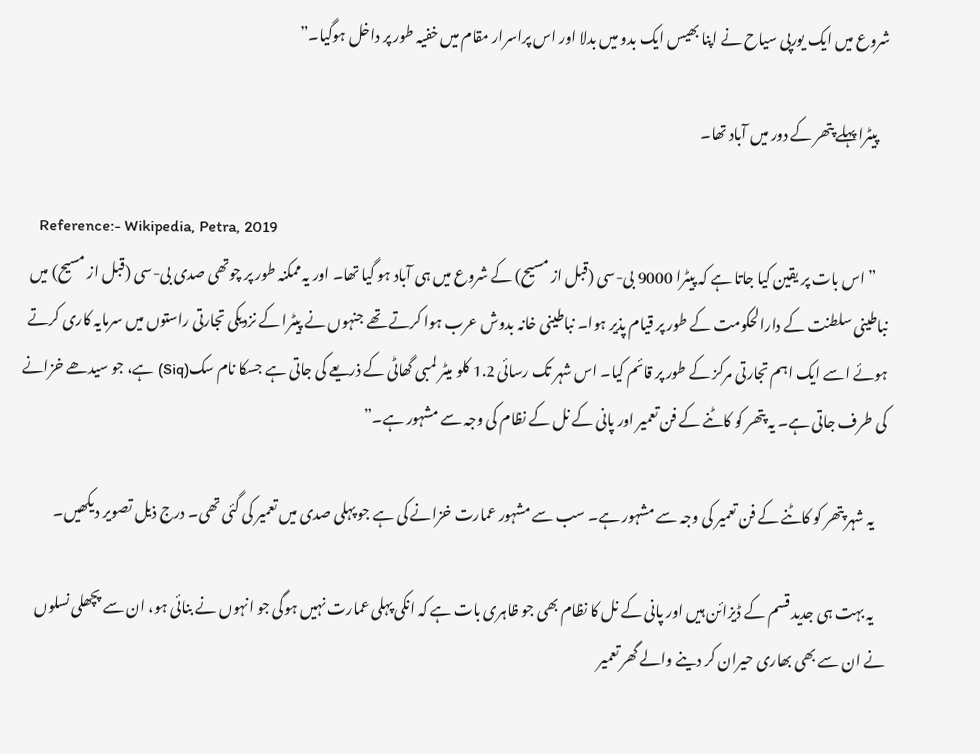شروع میں ایک یورپی سیاح نے اپنا بھیس ایک بدو میں بدلا اور اس پراسرار مقام میں خفیہ طور پر داخل ہوگیا۔”

    پیٹرا پہلے پتھر کے دور میں آباد تھا۔

    Reference:- Wikipedia, Petra, 2019
    ” اس بات پر یقین کیا جاتا ہے کہ پیٹرا 9000 بی-سی (قبل از مسیح) کے شروع میں ہی آباد ہو گیا تھا۔ اور یہ ممکنہ طور پر چوتھی صدی بی-سی (قبل از مسیح) میں نباطینی سلطنت کے دارالحکومت کے طور پر قیام پذیر ہوا۔ نباطینی خانہ بدوش عرب ہوا کرتے تھے جنہوں نے پیٹرا کے نزدیکی تجارتی راستوں میں سرمایہ کاری کرتے ہوئے اسے ایک اہم تجارتی مرکز کے طور پر قائم کیا۔ اس شہر تک رسائی 1.2 کلو میٹر لمبی گھاٹی کے ذریعے کی جاتی ہے جسکا نام سک(Siq) ہے، جو سیدھے خزانے کی طرف جاتی ہے۔ یہ پتھر کو کاٹنے کے فن تعمیر اور پانی کے نل کے نظام کی وجہ سے مشہور ہے۔”

    یہ شہر پتھر کو کاٹنے کے فن تعمیر کی وجہ سے مشہور ہے۔ سب سے مشہور عمارت خزانے کی ہے جو پہلی صدی میں تعمیر کی گئی تھی۔ درج ذیل تصویر دیکھیں۔

    یہ بہت ہی جدید قسم کے ڈیزائن ہیں اور پانی کے نل کا نظام بھی جو ظاہری بات ہے کہ انکی پہلی عمارت نہیں ہوگی جو انہوں نے بنائی ہو، ان سے پچھلی نسلوں نے ان سے بھی بھاری حیران کر دینے والے گھر تعمیر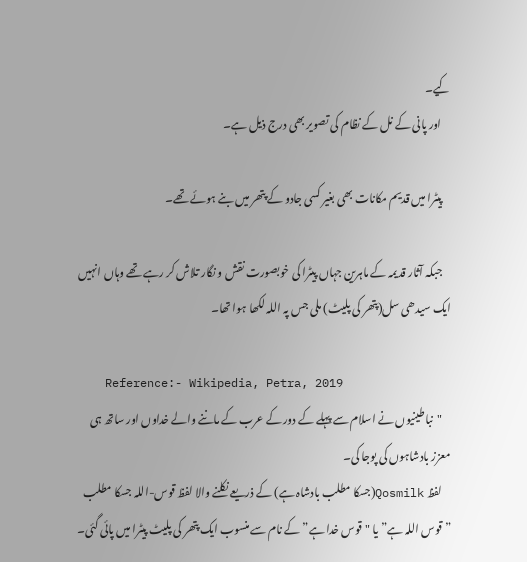کیے۔
    اور پانی کے نل کے نظام کی تصویر بھی درج ذیل ہے۔

    پیٹرا میں قدیم مکانات بھی بغیر کسی جادو کے پتھر میں بنے ہوئے تھے۔

    جبکہ آثار قدیمہ کے ماہرین جہاں پیٹرا کی خوبصورت نقش و نگار تلاش کر رہے تھے وہاں انہیں ایک سیدھی سل(پتھر کی پلیٹ) ملی جس پہ اللہ لکھا ہوا تھا۔

    Reference:- Wikipedia, Petra, 2019
    "نباطینیوں نے اسلام سے پہلے کے دور کے عرب کے ماننے والے خداوں اور ساتھ ہی معزز بادشاہوں کی پوجا کی۔
    لفظ Qosmilk(جسکا مطلب بادشاہ ہے) کے ذریعے نکلنے والا لفظ قوس-اللہ جسکا مطلب ” قوس اللہ ہے” یا "قوس خدا ہے” کے نام سے منسوب ایک پتھر کی پلیٹ پیٹرا میں پائی گئی۔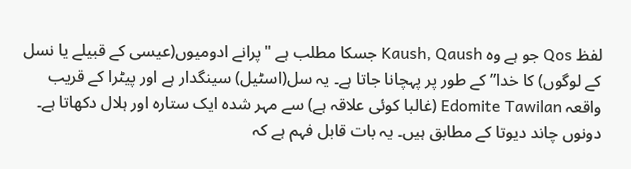لفظ Qos جو ہے وہ Kaush, Qaush جسکا مطلب ہے "پرانے ادومیوں(عیسی کے قبیلے یا نسل کے لوگوں) کا خدا” کے طور پر پہچانا جاتا ہے۔ یہ سل(اسٹیل) سینگدار ہے اور پیٹرا کے قریب واقعہ Edomite Tawilan (غالبا کوئی علاقہ ہے) سے مہر شدہ ایک ستارہ اور ہلال دکھاتا ہے۔ دونوں چاند دیوتا کے مطابق ہیں۔ یہ بات قابل فہم ہے کہ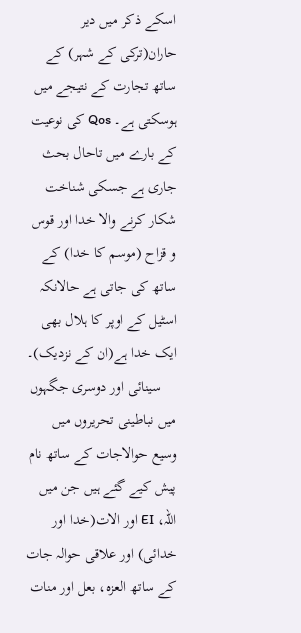اسکے ذکر میں دیر حاران(ترکی کے شہر) کے ساتھ تجارت کے نتیجے میں ہوسکتی ہے۔ Qos کی نوعیت کے بارے میں تاحال بحث جاری ہے جسکی شناخت شکار کرنے والا خدا اور قوس و قزاح (موسم کا خدا) کے ساتھ کی جاتی ہے حالانکہ اسٹیل کے اوپر کا ہلال بھی ایک خدا ہے(ان کے نزدیک)۔
    سینائی اور دوسری جگہوں میں نباطینی تحریروں میں وسیع حوالاجات کے ساتھ نام پیش کیے گئے ہیں جن میں اللہ، EI اور الات(خدا اور خدائی) اور علاقی حوالہ جات کے ساتھ العزہ، بعل اور منات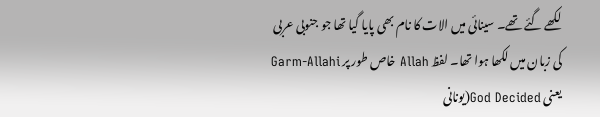لکھے گئے تھے۔ سینائی میں الات کا نام بھی پایا گیا تھا جو جنوبی عربی کی زبان میں لکھا ہوا تھا۔ لفظ Allah خاص طور پر Garm-Allahi یعنی God Decided(یونانی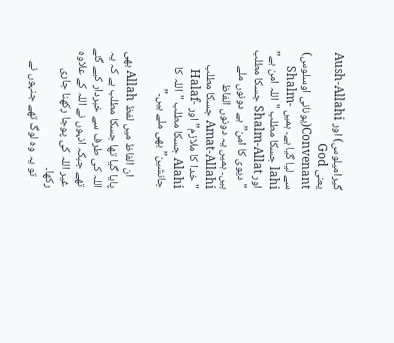گیرامیلوس) اور Aush-Allahi یعنی God Convenant(یونانی اوسلوس) سے لیا گیا ہے۔ ہمیں Shalm-lahi جسکا مطلب "اللہ امن ہے” اور Shalm-Allat جسکا مطلب "دیوی کا امن” ہے دونوں ملے ہیں۔ ہمیں یہ دونوں الفاظ Amat-Allahi جسکا مطلب "خدا کا ملازم” اور Halaf-Alahi جسکا مطلب "اللہ کا جانشین” بھی ملے ہیں۔”

    ان الفاظ میں لفظ Allah بھی پایا گیا تھا جسکا مطلب ہے کہ یہ اللہ کی طرف سے خبردار کیے گئے تھے جبکہ انہوں نے اللہ کے علاوہ غیر اللہ کی پوجا رکھنا جاری رکھا۔
    تو یہ وہ لوگ تھے جنہوں نے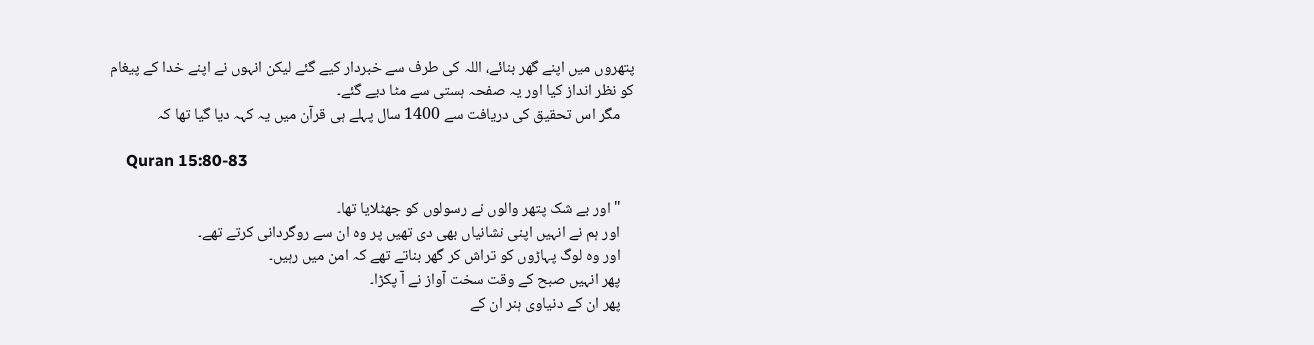پتھروں میں اپنے گھر بنائے، اللہ کی طرف سے خبردار کیے گئے لیکن انہوں نے اپنے خدا کے پیغام کو نظر انداز کیا اور یہ صفحہ ہستی سے مٹا دیے گئے۔
    مگر اس تحقیق کی دریافت سے 1400 سال پہلے ہی قرآن میں یہ کہہ دیا گیا تھا کہ

    Quran 15:80-83

    "اور بے شک پتھر والوں نے رسولوں کو جھٹلایا تھا۔
    اور ہم نے انہیں اپنی نشانیاں بھی دی تھیں پر وہ ان سے روگردانی کرتے تھے۔
    اور وہ لوگ پہاڑوں کو تراش کر گھر بناتے تھے کہ امن میں رہیں۔
    پھر انہیں صبح کے وقت سخت آواز نے آ پکڑا۔
    پھر ان کے دنیاوی ہنر ان کے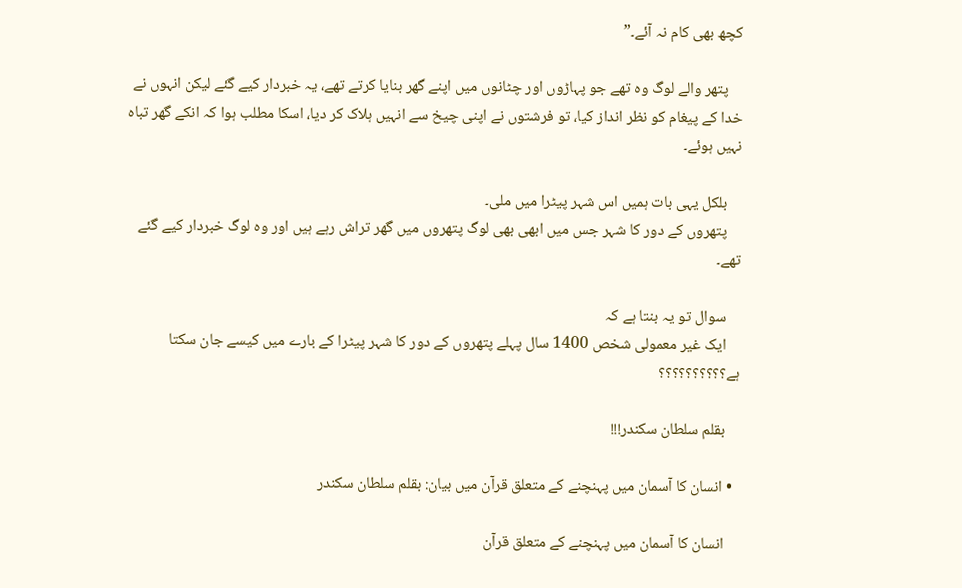کچھ بھی کام نہ آئے۔”

    پتھر والے لوگ وہ تھے جو پہاڑوں اور چٹانوں میں اپنے گھر بنایا کرتے تھے، یہ خبردار کیے گئے لیکن انہوں نے خدا کے پیغام کو نظر انداز کیا، تو فرشتوں نے اپنی چیخ سے انہیں ہلاک کر دیا، اسکا مطلب ہوا کہ انکے گھر تباہ نہیں ہوئے۔

    بلکل یہی بات ہمیں اس شہر پیٹرا میں ملی۔
    پتھروں کے دور کا شہر جس میں ابھی بھی لوگ پتھروں میں گھر تراش رہے ہیں اور وہ لوگ خبردار کیے گئے تھے۔

    سوال تو یہ بنتا ہے کہ
    ایک غیر معمولی شخص 1400 سال پہلے پتھروں کے دور کا شہر پیٹرا کے بارے میں کیسے جان سکتا ہے؟؟؟؟؟؟؟؟؟؟

    بقلم سلطان سکندر!!!

  • انسان کا آسمان میں پہنچنے کے متعلق قرآن میں بیان: بقلم سلطان سکندر

    انسان کا آسمان میں پہنچنے کے متعلق قرآن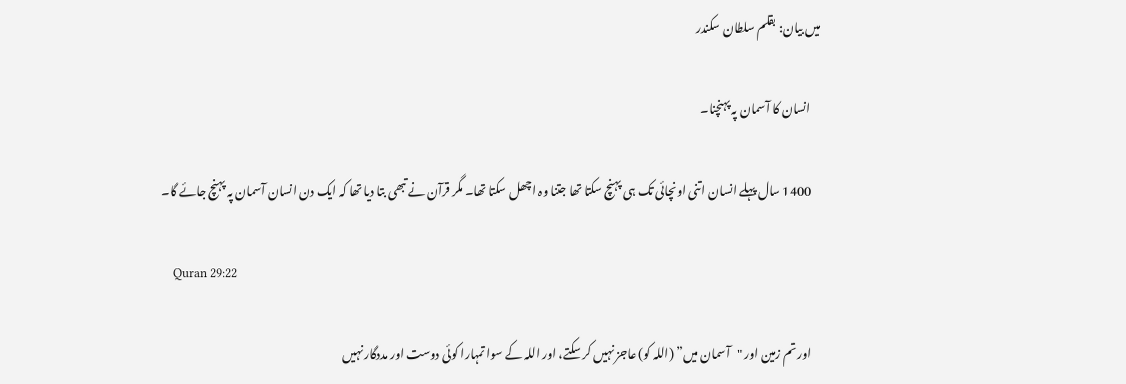میں بیان: بقلم سلطان سکندر

    انسان کا آسمان پہ پہنچنا۔

    1400 سال پہلے انسان اتنی اونچائی تک ہی پہنچ سکتا تھا جتنا وہ اچھل سکتا تھا۔ مگر قرآن نے تبھی بتا دیا تھا کہ ایک دن انسان آسمان پہ پہنچ جائے گا۔

    Quran 29:22

    اور تم زمین اور "آسمان میں” (اللہ کو) عاجز نہیں کر سکتے، اور اللہ کے سوا تمہارا کوئی دوست اور مددگار نہیں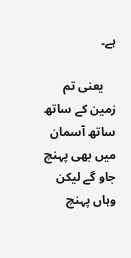ہے۔

    یعنی تم زمین کے ساتھ ساتھ آسمان میں بھی پہنچ جاو گے لیکن وہاں پہنچ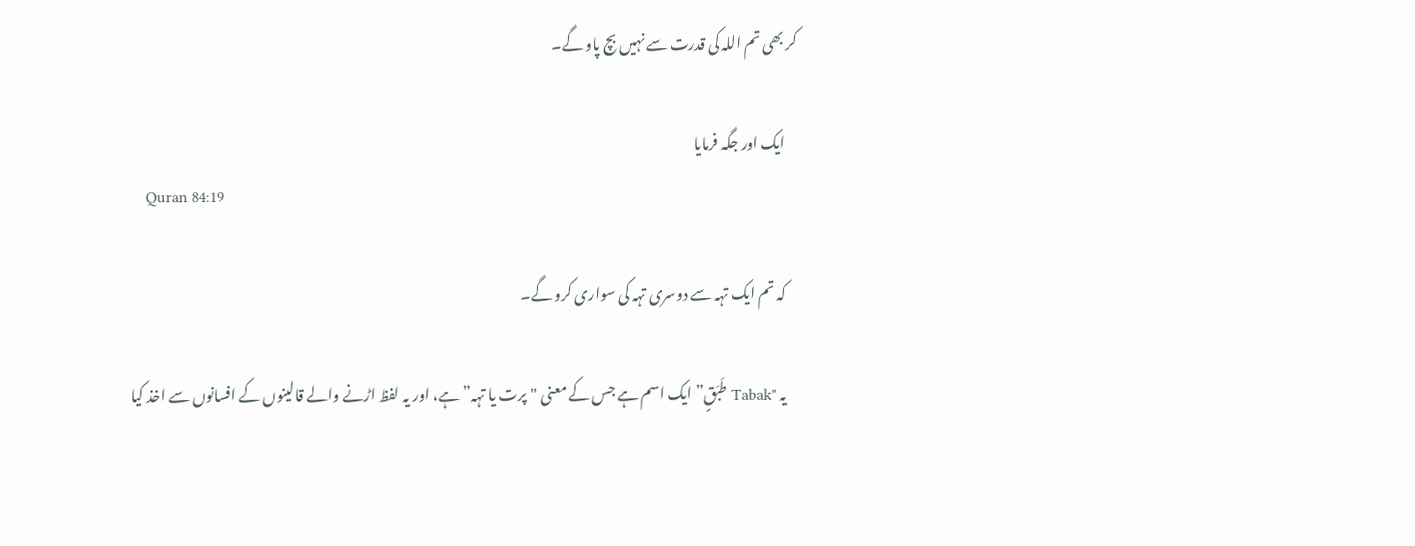کر بھی تم اللہ کی قدرت سے نہیں بچ پاو گے۔

    ایک اور جگہ فرمایا
    Quran 84:19

    کہ تم ایک تہہ سے دوسری تہہ کی سواری کرو گے۔

    یہ "Tabak طَبَقٍ” ایک اسم ہے جس کے معنی "پرت یا تہہ” ہے، اور یہ لفظ اڑنے والے قالینوں کے افسانوں سے اخذ کیا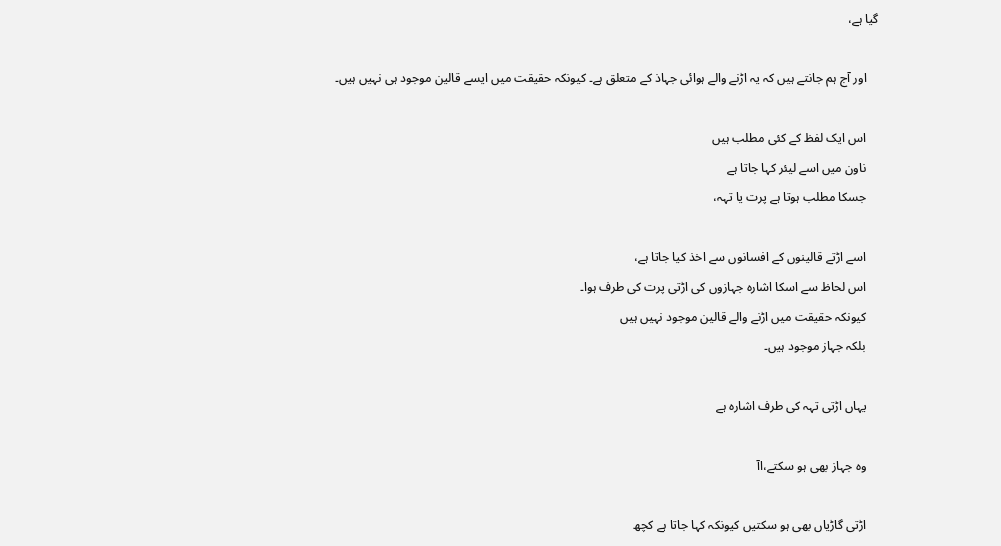گیا ہے،

    اور آج ہم جانتے ہیں کہ یہ اڑنے والے ہوائی جہاذ کے متعلق ہے۔ کیونکہ حقیقت میں ایسے قالین موجود ہی نہیں ہیں۔

    اس ایک لفظ کے کئی مطلب ہیں
    ناون میں اسے لیئر کہا جاتا ہے
    جسکا مطلب ہوتا ہے پرت یا تہہ،

    اسے اڑتے قالینوں کے افسانوں سے اخذ کیا جاتا ہے،
    اس لحاظ سے اسکا اشارہ جہازوں کی اڑتی پرت کی طرف ہوا۔
    کیونکہ حقیقت میں اڑنے والے قالین موجود نہیں ہیں
    بلکہ جہاز موجود ہیں۔

    یہاں اڑتی تہہ کی طرف اشارہ ہے

    وہ جہاز بھی ہو سکتے،اآ

    اڑتی گاڑیاں بھی ہو سکتیں کیونکہ کہا جاتا ہے کچھ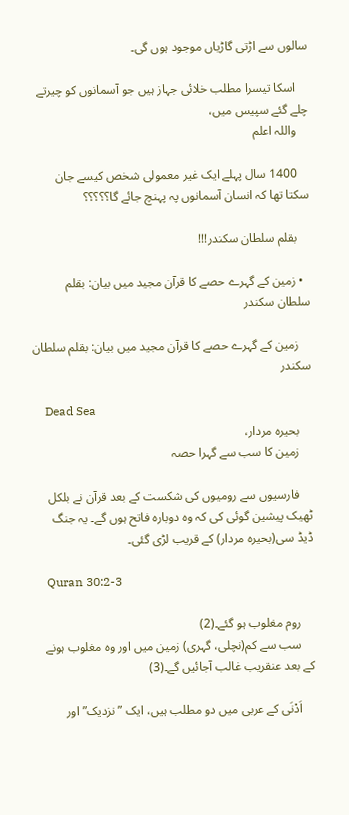سالوں سے اڑتی گاڑیاں موجود ہوں گی۔

    اسکا تیسرا مطلب خلائی جہاز ہیں جو آسمانوں کو چیرتے چلے گئے سپیس میں،
    واللہ اعلم

    1400 سال پہلے ایک غیر معمولی شخص کیسے جان سکتا تھا کہ انسان آسمانوں پہ پہنچ جائے گا؟؟؟؟؟

    بقلم سلطان سکندر!!!

  • زمین کے گہرے حصے کا قرآن مجید میں بیان: بقلم سلطان سکندر

    زمین کے گہرے حصے کا قرآن مجید میں بیان: بقلم سلطان سکندر

    Dead Sea
    بحیرہ مردار،
    زمین کا سب سے گہرا حصہ

    فارسیوں سے رومیوں کی شکست کے بعد قرآن نے بلکل ٹھیک پیشین گوئی کی کہ وہ دوبارہ فاتح ہوں گے۔ یہ جنگ ڈیڈ سی(بحیرہ مردار) کے قریب لڑی گئی۔

    Quran 30:2-3

    روم مغلوب ہو گئے۔(2)
    سب سے کم(نچلی، گہری) زمین میں اور وہ مغلوب ہونے کے بعد عنقریب غالب آجائیں گے۔(3)

    اَدْنَى کے عربی میں دو مطلب ہیں، ایک ”نزدیک” اور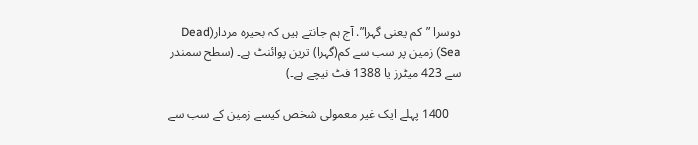دوسرا ”کم یعنی گہرا”. آج ہم جانتے ہیں کہ بحیرہ مردار(Dead Sea) زمین پر سب سے کم(گہرا) ترین پوائنٹ ہے۔ (سطح سمندر سے 423 میٹرز یا 1388 فٹ نیچے ہے۔)

    1400 پہلے ایک غیر معمولی شخص کیسے زمین کے سب سے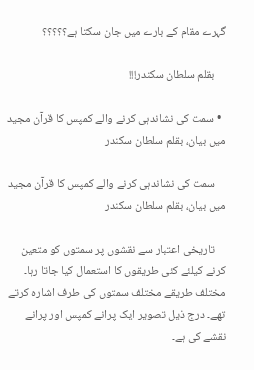گہرے مقام کے بارے میں جان سکتا ہے؟؟؟؟؟

    بقلم سلطان سکندر!!!

  • سمت کی نشاندہی کرنے والے کمپس کا قرآن مجید میں بیان، بقلم سلطان سکندر

    سمت کی نشاندہی کرنے والے کمپس کا قرآن مجید میں بیان، بقلم سلطان سکندر

    تاریخی اعتبار سے نقشوں پر سمتوں کو متعین کرنے کیلئے کئی طریقوں کا استعمال کیا جاتا رہا۔ مختلف طریقے مختلف سمتوں کی طرف اشارہ کرتے تھے۔ درج ذیل تصویر ایک پرانے کمپس اور پرانے نقشے کی ہے۔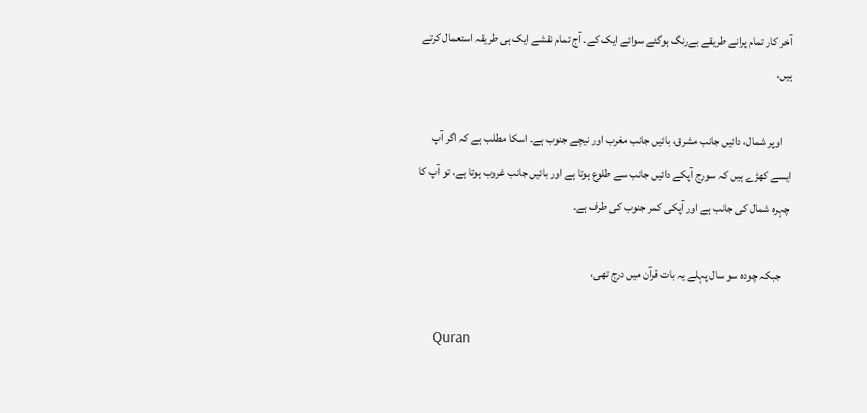آخر کار تمام پرانے طریقے بےرنگ ہوگئے سوائے ایک کے۔ آج تمام نقشے ایک ہی طریقہ استعمال کرتے ہیں،

    اوپر شمال، دائیں جانب مشرق، بائیں جانب مغرب اور نیچے جنوب ہے۔ اسکا مطلب ہے کہ اگر آپ ایسے کھڑے ہیں کہ سورج آپکے دائیں جانب سے طلوع ہوتا ہے اور بائیں جانب غروب ہوتا ہے، تو آپ کا چہرہ شمال کی جانب ہے اور آپکی کمر جنوب کی طرف ہے۔

    جبکہ چودہ سو سال پہلے یہ بات قرآن میں درج تھی،

    Quran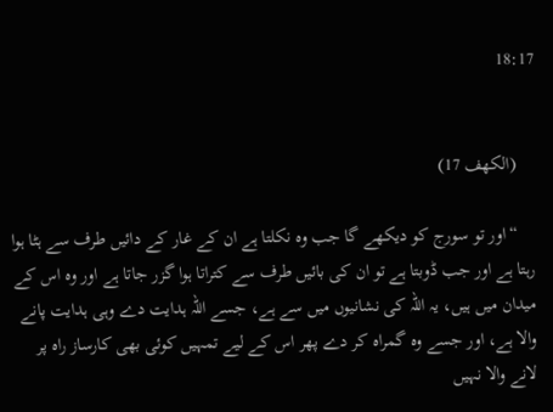18:17


    (الکھف 17)

    “اور تو سورج کو دیکھے گا جب وہ نکلتا ہے ان کے غار کے دائیں طرف سے ہٹا ہوا رہتا ہے اور جب ڈوبتا ہے تو ان کی بائیں طرف سے کتراتا ہوا گزر جاتا ہے اور وہ اس کے میدان میں ہیں، یہ اللہ کی نشانیوں میں سے ہے، جسے اللہ ہدایت دے وہی ہدایت پانے والا ہے، اور جسے وہ گمراہ کر دے پھر اس کے لیے تمہیں کوئی بھی کارساز راہ پر لانے والا نہیں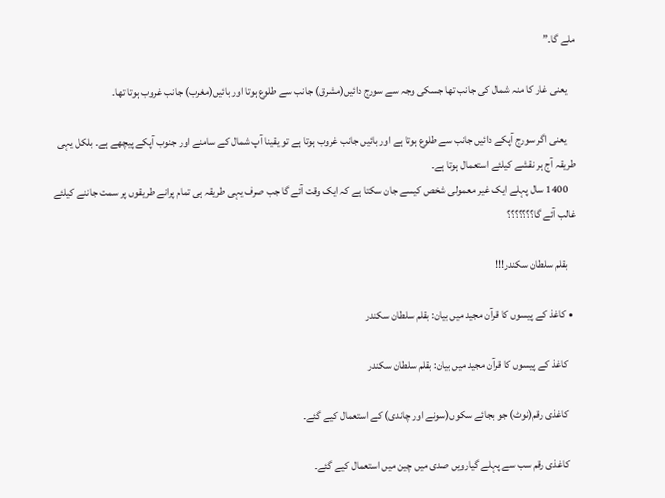ملے گا۔”

    یعنی غار کا منہ شمال کی جانب تھا جسکی وجہ سے سورج دائیں(مشرق) جانب سے طلوع ہوتا اور بائیں(مغرب) جانب غروب ہوتا تھا۔

    یعنی اگر سورج آپکے دائیں جانب سے طلوع ہوتا ہے اور بائیں جانب غروب ہوتا ہے تو یقینا آپ شمال کے سامنے اور جنوب آپکے پیچھے ہے۔ بلکل یہی طریقہ آج ہر نقشے کیلئے استعمال ہوتا ہے۔
    1400 سال پہلے ایک غیر معمولی شخص کیسے جان سکتا ہے کہ ایک وقت آئے گا جب صرف یہی طریقہ ہی تمام پرانے طریقوں پر سمت جاننے کیلئے غالب آئے گا؟؟؟؟؟؟؟

    بقلم سلطان سکندر!!!

  • کاغذ کے پیسوں کا قرآن مجید میں بیان: بقلم سلطان سکندر

    کاغذ کے پیسوں کا قرآن مجید میں بیان: بقلم سلطان سکندر

    کاغذی رقم(نوٹ) جو بجائے سکوں(سونے اور چاندی) کے استعمال کیے گئے۔

    کاغذی رقم سب سے پہلے گیارویں صدی میں چین میں استعمال کیے گئے۔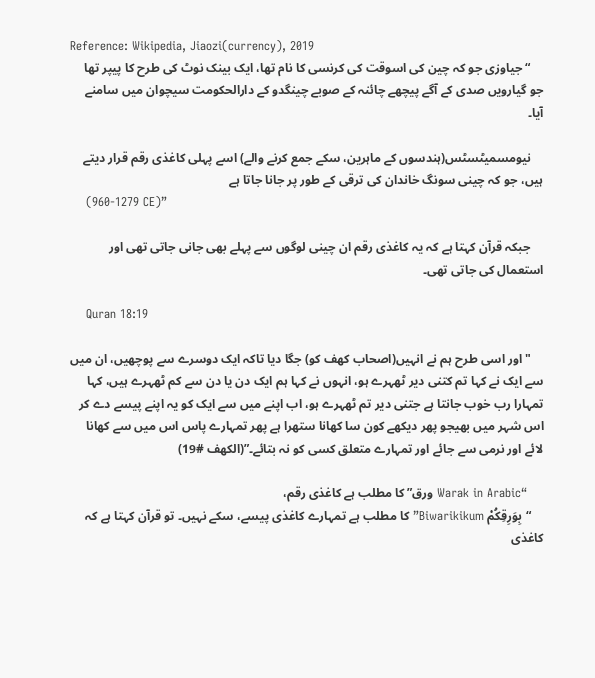Reference: Wikipedia, Jiaozi(currency), 2019
    “جیاوزی جو کہ چین کی اسوقت کی کرنسی کا نام تھا، ایک بینک نوٹ کی طرح کا پیپر تھا جو گیارویں صدی کے آگے پیچھے چائنہ کے صوبے چینگدو کے دارالحکومت سیچوان میں سامنے آیا۔

    نیومسمیٹسٹس(ہندسوں کے ماہرین، سکے جمع کرنے والے) اسے پہلی کاغذی رقم قرار دیتے ہیں، جو کہ چینی سونگ خاندان کی ترقی کے طور پر جانا جاتا ہے
    (960-1279 CE)”

    جبکہ قرآن کہتا ہے کہ یہ کاغذی رقم ان چینی لوگوں سے پہلے بھی جانی جاتی تھی اور استعمال کی جاتی تھی۔

    Quran 18:19

    "اور اسی طرح ہم نے انہیں(اصحاب کھف کو) جگا دیا تاکہ ایک دوسرے سے پوچھیں، ان میں سے ایک نے کہا تم کتنی دیر ٹھہرے ہو، انہوں نے کہا ہم ایک دن یا دن سے کم ٹھہرے ہیں، کہا تمہارا رب خوب جانتا ہے جتنی دیر تم ٹھہرے ہو، اب اپنے میں سے ایک کو یہ اپنے پیسے دے کر اس شہر میں بھیجو پھر دیکھے کون سا کھانا ستھرا ہے پھر تمہارے پاس اس میں سے کھانا لائے اور نرمی سے جائے اور تمہارے متعلق کسی کو نہ بتائے۔”(الکھف #19)

    “Warak in Arabic ورق” کا مطلب ہے کاغذی رقم،
    “بِوَرِقِكُمْ Biwarikikum” کا مطلب ہے تمہارے کاغذی پیسے، سکے نہیں۔ تو قرآن کہتا ہے کہ کاغذی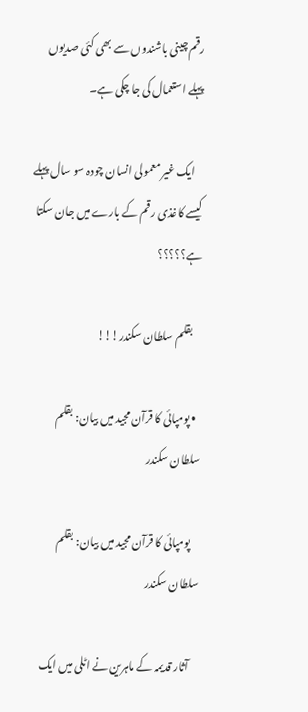رقم چینی باشندوں سے بھی کئی صدیوں پہلے استعمال کی جا چکی ہے۔

    ایک غیر معمولی انسان چودہ سو سال پہلے کیسے کاغذی رقم کے بارے میں جان سکتا ہے؟؟؟؟؟

    بقلم سلطان سکندر!!!

  • پومپائی کا قرآن مجید میں بیان: بقلم سلطان سکندر

    پومپائی کا قرآن مجید میں بیان: بقلم سلطان سکندر

    آثار قدیمہ کے ماہرین نے اٹلی میں ایک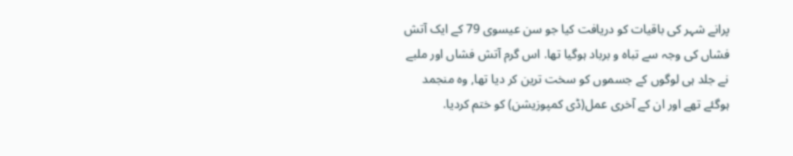پرانے شہر کی باقیات کو دریافت کیا جو سن عیسوی 79 کے ایک آتش فشاں کی وجہ سے تباہ و برباد ہوگیا تھا. اس گرم آتش فشاں اور ملبے نے جلد ہی لوگوں کے جسموں کو سخت ترین کر دیا تھا, وہ منجمد ہوگئے تھے اور ان کے آخری عمل(ڈی کمپوزیشن) کو ختم کردیا.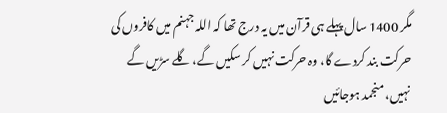مگر 1400 سال پہلے ہی قرآن میں یہ درج تھا کہ اللہ جہنم میں کافروں کی حرکت بند کردے گا، وہ حرکت نہیں کر سکیں گے، گلے سڑیں گے نہیں، منجمد ہوجائیں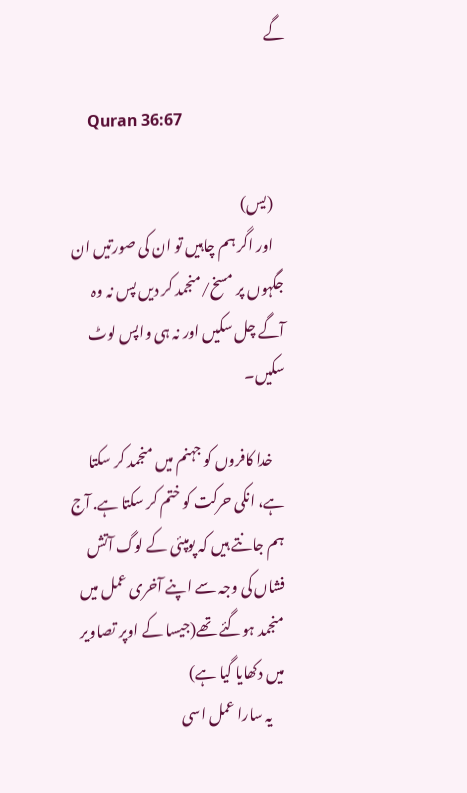گے

    Quran 36:67

    (یس)
    اور اگر ہم چاہیں تو ان کی صورتیں ان جگہوں پر مسخ/منجمد کر دیں پس نہ وہ آگے چل سکیں اور نہ ہی واپس لوٹ سکیں۔

    خدا کافروں کو جہنم میں منجمد کر سکتا ہے، انکی حرکت کو ختم کر سکتا ہے. آج ہم جانتے ہیں کہ پومپئی کے لوگ آتش فشاں کی وجہ سے اپنے آخری عمل میں منجمد ہوگئے تھے(جیسا کے اوپر تصاویر میں دکھایا گیا ہے)
    یہ سارا عمل اسی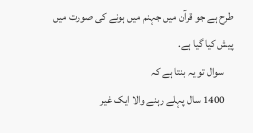طرح ہے جو قرآن میں جہنم میں ہونے کی صورت میں پیش کیا گیا ہے.
    سوال تو یہ بنتا ہے کہ
    1400 سال پہلے رہنے والا ایک غیر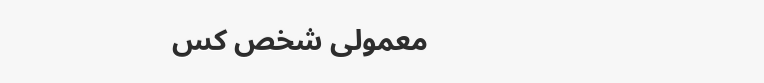معمولی شخص کس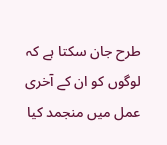طرح جان سکتا ہے کہ لوگوں کو ان کے آخری عمل میں منجمد کیا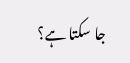جا سکتا ہے؟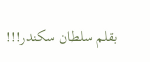بقلم سلطان سکندر!!!